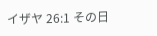イザヤ 26:1 その日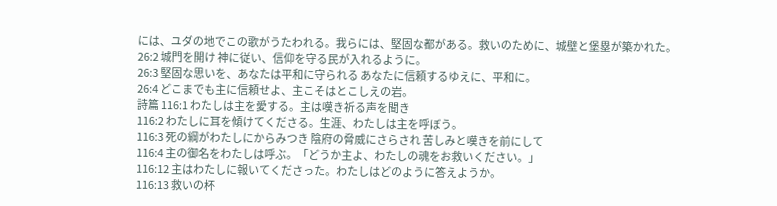には、ユダの地でこの歌がうたわれる。我らには、堅固な都がある。救いのために、城壁と堡塁が築かれた。
26:2 城門を開け 神に従い、信仰を守る民が入れるように。
26:3 堅固な思いを、あなたは平和に守られる あなたに信頼するゆえに、平和に。
26:4 どこまでも主に信頼せよ、主こそはとこしえの岩。
詩篇 116:1 わたしは主を愛する。主は嘆き祈る声を聞き
116:2 わたしに耳を傾けてくださる。生涯、わたしは主を呼ぼう。
116:3 死の綱がわたしにからみつき 陰府の脅威にさらされ 苦しみと嘆きを前にして
116:4 主の御名をわたしは呼ぶ。「どうか主よ、わたしの魂をお救いください。」
116:12 主はわたしに報いてくださった。わたしはどのように答えようか。
116:13 救いの杯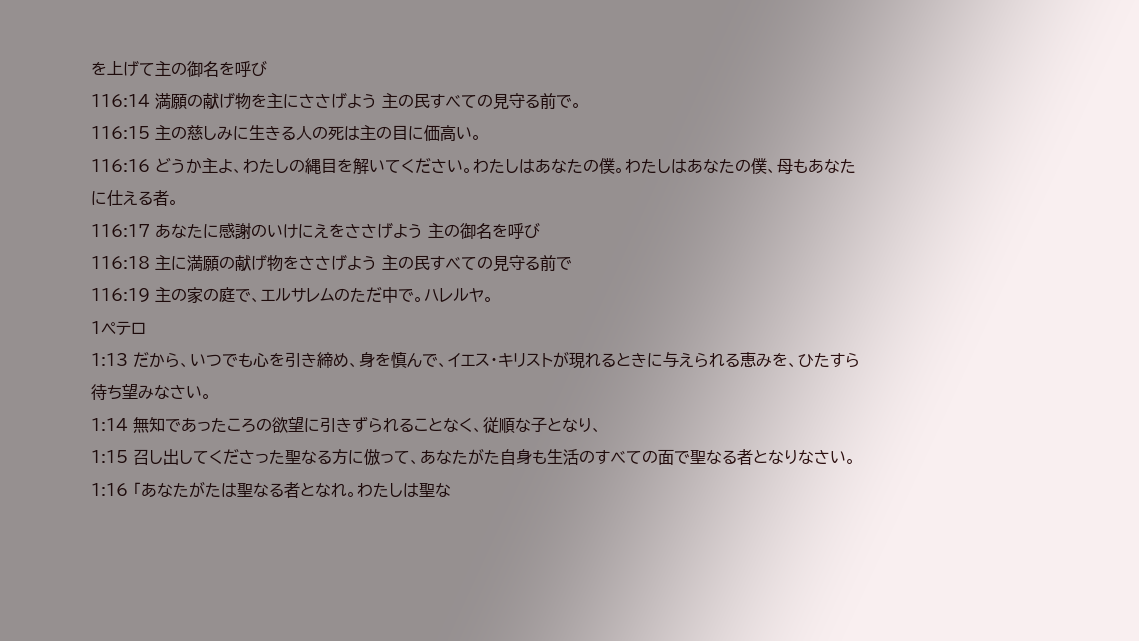を上げて主の御名を呼び
116:14 満願の献げ物を主にささげよう 主の民すべての見守る前で。
116:15 主の慈しみに生きる人の死は主の目に価高い。
116:16 どうか主よ、わたしの縄目を解いてください。わたしはあなたの僕。わたしはあなたの僕、母もあなたに仕える者。
116:17 あなたに感謝のいけにえをささげよう 主の御名を呼び
116:18 主に満願の献げ物をささげよう 主の民すべての見守る前で
116:19 主の家の庭で、エルサレムのただ中で。ハレルヤ。
1ペテロ
1:13 だから、いつでも心を引き締め、身を慎んで、イエス・キリストが現れるときに与えられる恵みを、ひたすら待ち望みなさい。
1:14 無知であったころの欲望に引きずられることなく、従順な子となり、
1:15 召し出してくださった聖なる方に倣って、あなたがた自身も生活のすべての面で聖なる者となりなさい。
1:16 「あなたがたは聖なる者となれ。わたしは聖な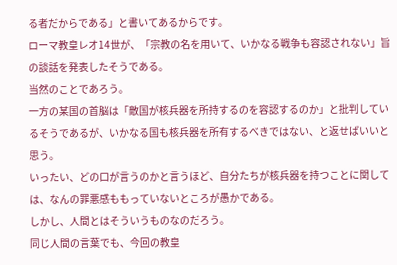る者だからである」と書いてあるからです。
ローマ教皇レオ14世が、「宗教の名を用いて、いかなる戦争も容認されない」旨の談話を発表したそうである。
当然のことであろう。
一方の某国の首脳は「敵国が核兵器を所持するのを容認するのか」と批判しているそうであるが、いかなる国も核兵器を所有するべきではない、と返せばいいと思う。
いったい、どの口が言うのかと言うほど、自分たちが核兵器を持つことに関しては、なんの罪悪感ももっていないところが愚かである。
しかし、人間とはそういうものなのだろう。
同じ人間の言葉でも、今回の教皇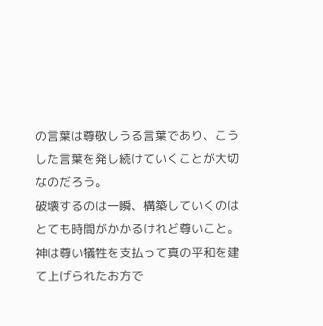の言葉は尊敬しうる言葉であり、こうした言葉を発し続けていくことが大切なのだろう。
破壊するのは一瞬、構築していくのはとても時間がかかるけれど尊いこと。
神は尊い犠牲を支払って真の平和を建て上げられたお方で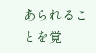あられることを覚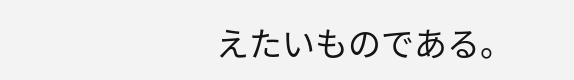えたいものである。